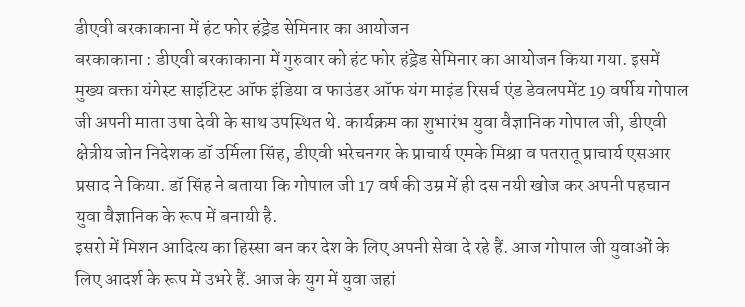डीएवी बरकाकाना में हंट फोर हंड्रेड सेमिनार का आयोजन
बरकाकाना : डीएवी बरकाकाना में गुरुवार को हंट फोर हंड्रेड सेमिनार का आयोजन किया गया. इसमें मुख्य वक्ता यंगेस्ट साइंटिस्ट ऑफ इंडिया व फाउंडर ऑफ यंग माइंड रिसर्च एंड डेवलपमेंट 19 वर्षीय गोपाल जी अपनी माता उषा देवी के साथ उपस्थित थे. कार्यक्रम का शुभारंभ युवा वैज्ञानिक गोपाल जी, डीएवी क्षेत्रीय जोन निदेशक डॉ उर्मिला सिंह, डीएवी भरेचनगर के प्राचार्य एमके मिश्रा व पतरातू प्राचार्य एसआर प्रसाद ने किया. डॉ सिंह ने बताया कि गोपाल जी 17 वर्ष की उम्र में ही दस नयी खोज कर अपनी पहचान युवा वैज्ञानिक के रूप में बनायी है.
इसरो में मिशन आदित्य का हिस्सा बन कर देश के लिए अपनी सेवा दे रहे हैं. आज गोपाल जी युवाओं के लिए आदर्श के रूप में उभरे हैं. आज के युग में युवा जहां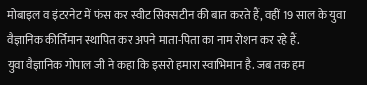मोबाइल व इंटरनेट में फंस कर स्वीट सिक्सटीन की बात करते हैं, वहीं 19 साल के युवा वैज्ञानिक कीर्तिमान स्थापित कर अपने माता-पिता का नाम रोशन कर रहे हैं.
युवा वैज्ञानिक गोपाल जी ने कहा कि इसरो हमारा स्वाभिमान है. जब तक हम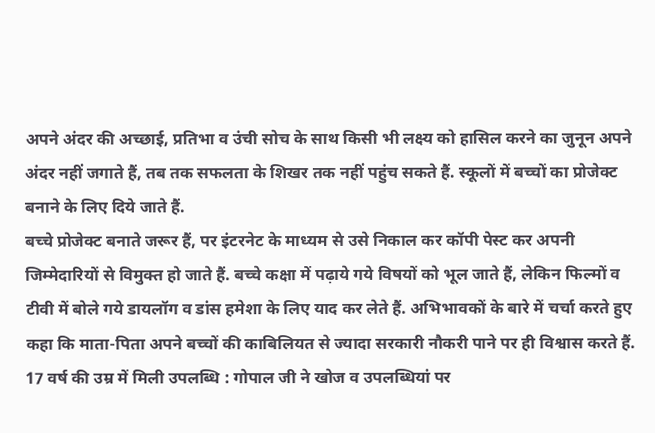अपने अंदर की अच्छाई, प्रतिभा व उंची सोच के साथ किसी भी लक्ष्य को हासिल करने का जुनून अपने अंदर नहीं जगाते हैं, तब तक सफलता के शिखर तक नहीं पहुंच सकते हैं. स्कूलों में बच्चों का प्रोजेक्ट बनाने के लिए दिये जाते हैं.
बच्चे प्रोजेक्ट बनाते जरूर हैं, पर इंटरनेट के माध्यम से उसे निकाल कर कॉपी पेस्ट कर अपनी जिम्मेदारियों से विमुक्त हो जाते हैं. बच्चे कक्षा में पढ़ाये गये विषयों को भूल जाते हैं, लेकिन फिल्मों व टीवी में बोले गये डायलॉग व डांस हमेशा के लिए याद कर लेते हैं. अभिभावकों के बारे में चर्चा करते हुए कहा कि माता-पिता अपने बच्चों की काबिलियत से ज्यादा सरकारी नौकरी पाने पर ही विश्वास करते हैं.
17 वर्ष की उम्र में मिली उपलब्धि : गोपाल जी ने खोज व उपलब्धियां पर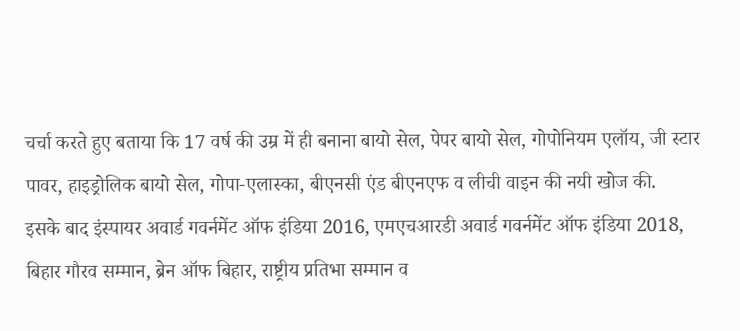चर्चा करते हुए बताया कि 17 वर्ष की उम्र में ही बनाना बायो सेल, पेपर बायो सेल, गोपोनियम एलॉय, जी स्टार पावर, हाइड्रोलिक बायो सेल, गोपा-एलास्का, बीएनसी एंड बीएनएफ व लीची वाइन की नयी खोज की.
इसके बाद इंस्पायर अवार्ड गवर्नमेंट ऑफ इंडिया 2016, एमएचआरडी अवार्ड गवर्नमेंट ऑफ इंडिया 2018, बिहार गौरव सम्मान, ब्रेन ऑफ बिहार, राष्ट्रीय प्रतिभा सम्मान व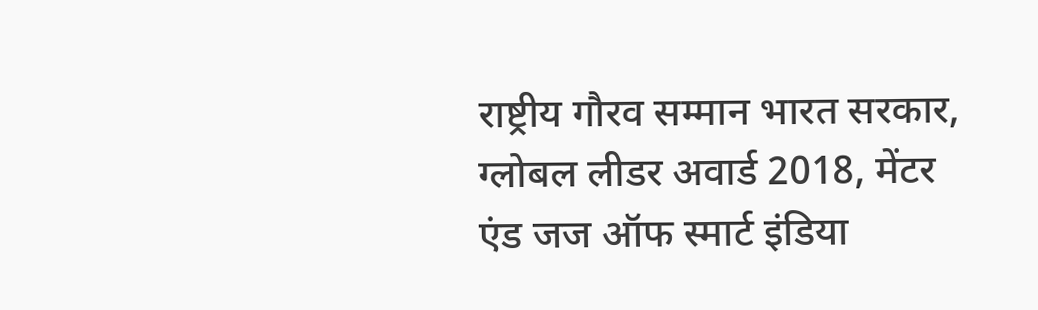राष्ट्रीय गौरव सम्मान भारत सरकार, ग्लोबल लीडर अवार्ड 2018, मेंटर एंड जज ऑफ स्मार्ट इंडिया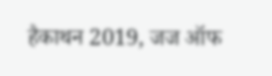हैकाथन 2019, जज ऑफ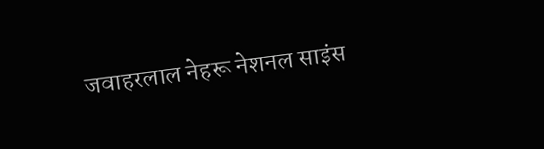जवाहरलाल नेहरू नेशनल साइंस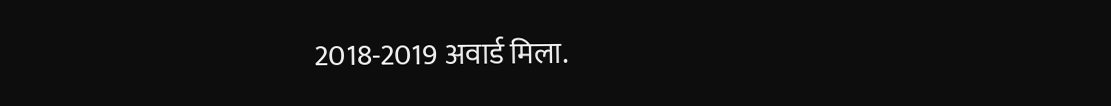2018-2019 अवार्ड मिला.